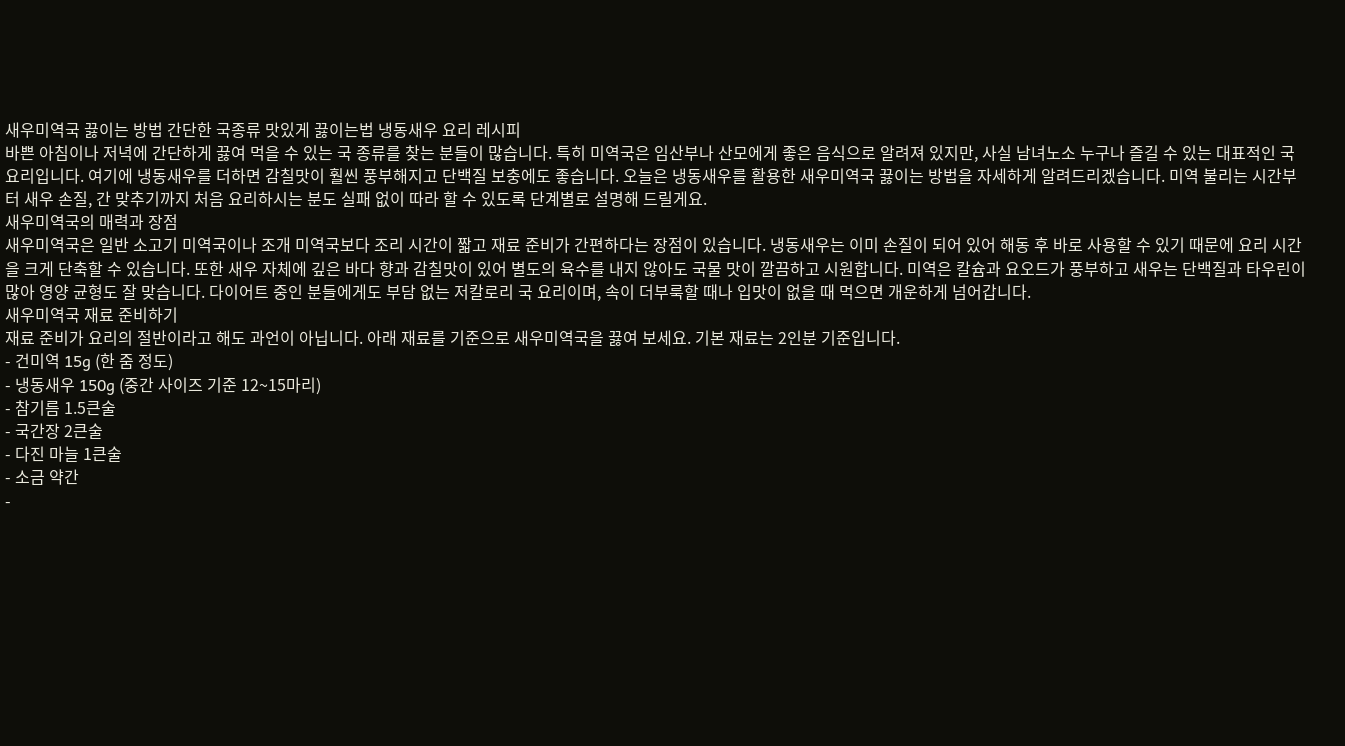새우미역국 끓이는 방법 간단한 국종류 맛있게 끓이는법 냉동새우 요리 레시피
바쁜 아침이나 저녁에 간단하게 끓여 먹을 수 있는 국 종류를 찾는 분들이 많습니다. 특히 미역국은 임산부나 산모에게 좋은 음식으로 알려져 있지만, 사실 남녀노소 누구나 즐길 수 있는 대표적인 국 요리입니다. 여기에 냉동새우를 더하면 감칠맛이 훨씬 풍부해지고 단백질 보충에도 좋습니다. 오늘은 냉동새우를 활용한 새우미역국 끓이는 방법을 자세하게 알려드리겠습니다. 미역 불리는 시간부터 새우 손질, 간 맞추기까지 처음 요리하시는 분도 실패 없이 따라 할 수 있도록 단계별로 설명해 드릴게요.
새우미역국의 매력과 장점
새우미역국은 일반 소고기 미역국이나 조개 미역국보다 조리 시간이 짧고 재료 준비가 간편하다는 장점이 있습니다. 냉동새우는 이미 손질이 되어 있어 해동 후 바로 사용할 수 있기 때문에 요리 시간을 크게 단축할 수 있습니다. 또한 새우 자체에 깊은 바다 향과 감칠맛이 있어 별도의 육수를 내지 않아도 국물 맛이 깔끔하고 시원합니다. 미역은 칼슘과 요오드가 풍부하고 새우는 단백질과 타우린이 많아 영양 균형도 잘 맞습니다. 다이어트 중인 분들에게도 부담 없는 저칼로리 국 요리이며, 속이 더부룩할 때나 입맛이 없을 때 먹으면 개운하게 넘어갑니다.
새우미역국 재료 준비하기
재료 준비가 요리의 절반이라고 해도 과언이 아닙니다. 아래 재료를 기준으로 새우미역국을 끓여 보세요. 기본 재료는 2인분 기준입니다.
- 건미역 15g (한 줌 정도)
- 냉동새우 150g (중간 사이즈 기준 12~15마리)
- 참기름 1.5큰술
- 국간장 2큰술
- 다진 마늘 1큰술
- 소금 약간
-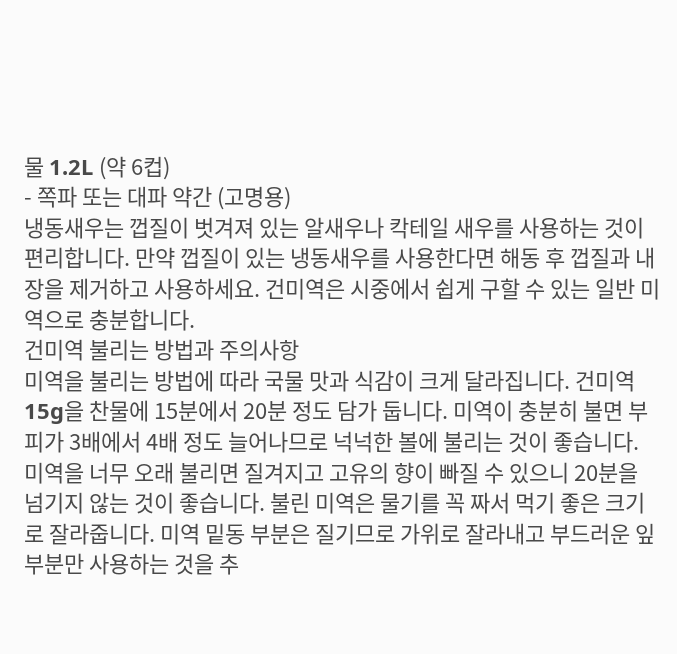물 1.2L (약 6컵)
- 쪽파 또는 대파 약간 (고명용)
냉동새우는 껍질이 벗겨져 있는 알새우나 칵테일 새우를 사용하는 것이 편리합니다. 만약 껍질이 있는 냉동새우를 사용한다면 해동 후 껍질과 내장을 제거하고 사용하세요. 건미역은 시중에서 쉽게 구할 수 있는 일반 미역으로 충분합니다.
건미역 불리는 방법과 주의사항
미역을 불리는 방법에 따라 국물 맛과 식감이 크게 달라집니다. 건미역 15g을 찬물에 15분에서 20분 정도 담가 둡니다. 미역이 충분히 불면 부피가 3배에서 4배 정도 늘어나므로 넉넉한 볼에 불리는 것이 좋습니다. 미역을 너무 오래 불리면 질겨지고 고유의 향이 빠질 수 있으니 20분을 넘기지 않는 것이 좋습니다. 불린 미역은 물기를 꼭 짜서 먹기 좋은 크기로 잘라줍니다. 미역 밑동 부분은 질기므로 가위로 잘라내고 부드러운 잎 부분만 사용하는 것을 추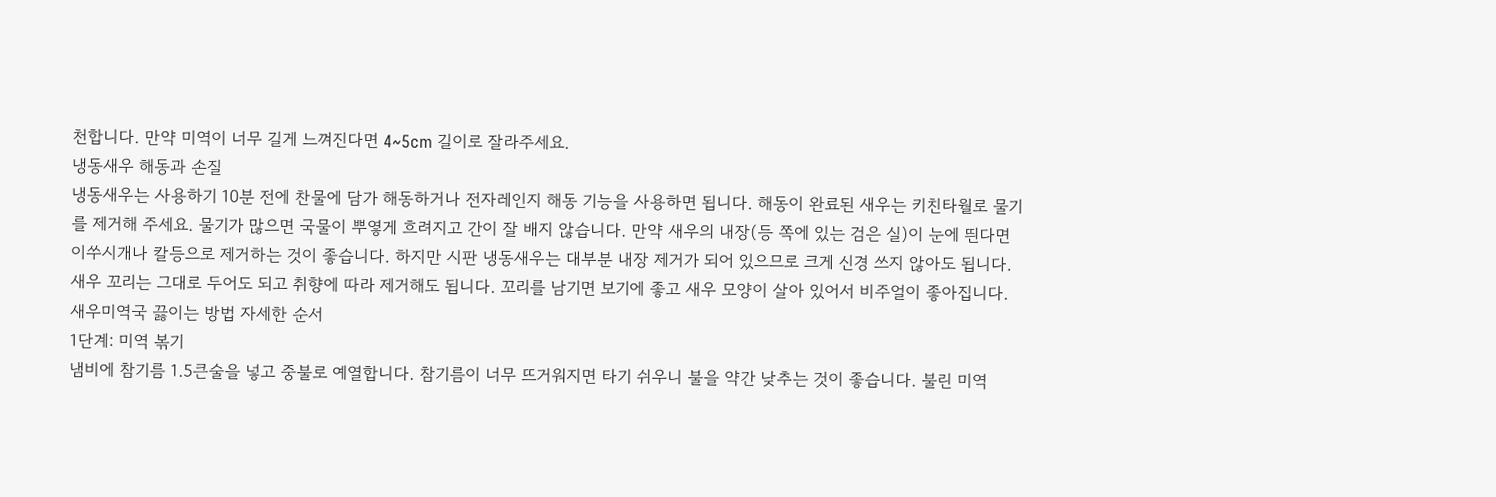천합니다. 만약 미역이 너무 길게 느껴진다면 4~5cm 길이로 잘라주세요.
냉동새우 해동과 손질
냉동새우는 사용하기 10분 전에 찬물에 담가 해동하거나 전자레인지 해동 기능을 사용하면 됩니다. 해동이 완료된 새우는 키친타월로 물기를 제거해 주세요. 물기가 많으면 국물이 뿌옇게 흐려지고 간이 잘 배지 않습니다. 만약 새우의 내장(등 쪽에 있는 검은 실)이 눈에 띈다면 이쑤시개나 칼등으로 제거하는 것이 좋습니다. 하지만 시판 냉동새우는 대부분 내장 제거가 되어 있으므로 크게 신경 쓰지 않아도 됩니다. 새우 꼬리는 그대로 두어도 되고 취향에 따라 제거해도 됩니다. 꼬리를 남기면 보기에 좋고 새우 모양이 살아 있어서 비주얼이 좋아집니다.
새우미역국 끓이는 방법 자세한 순서
1단계: 미역 볶기
냄비에 참기름 1.5큰술을 넣고 중불로 예열합니다. 참기름이 너무 뜨거워지면 타기 쉬우니 불을 약간 낮추는 것이 좋습니다. 불린 미역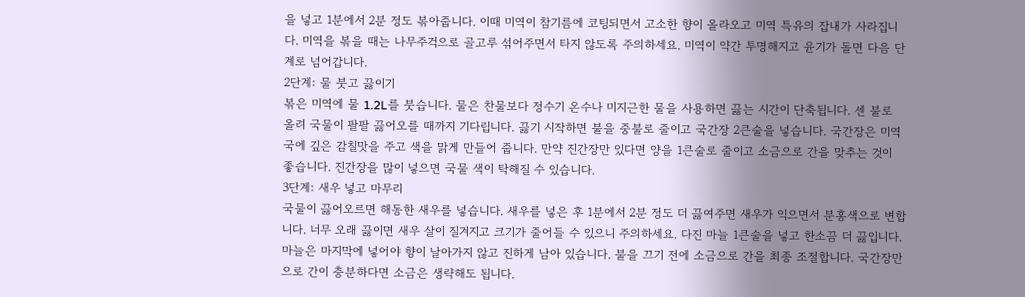을 넣고 1분에서 2분 정도 볶아줍니다. 이때 미역이 참기름에 코팅되면서 고소한 향이 올라오고 미역 특유의 잡내가 사라집니다. 미역을 볶을 때는 나무주걱으로 골고루 섞어주면서 타지 않도록 주의하세요. 미역이 약간 투명해지고 윤기가 돌면 다음 단계로 넘어갑니다.
2단계: 물 붓고 끓이기
볶은 미역에 물 1.2L를 붓습니다. 물은 찬물보다 정수기 온수나 미지근한 물을 사용하면 끓는 시간이 단축됩니다. 센 불로 올려 국물이 팔팔 끓어오를 때까지 기다립니다. 끓기 시작하면 불을 중불로 줄이고 국간장 2큰술을 넣습니다. 국간장은 미역국에 깊은 감칠맛을 주고 색을 맑게 만들어 줍니다. 만약 진간장만 있다면 양을 1큰술로 줄이고 소금으로 간을 맞추는 것이 좋습니다. 진간장을 많이 넣으면 국물 색이 탁해질 수 있습니다.
3단계: 새우 넣고 마무리
국물이 끓어오르면 해동한 새우를 넣습니다. 새우를 넣은 후 1분에서 2분 정도 더 끓여주면 새우가 익으면서 분홍색으로 변합니다. 너무 오래 끓이면 새우 살이 질겨지고 크기가 줄어들 수 있으니 주의하세요. 다진 마늘 1큰술을 넣고 한소끔 더 끓입니다. 마늘은 마지막에 넣어야 향이 날아가지 않고 진하게 남아 있습니다. 불을 끄기 전에 소금으로 간을 최종 조절합니다. 국간장만으로 간이 충분하다면 소금은 생략해도 됩니다.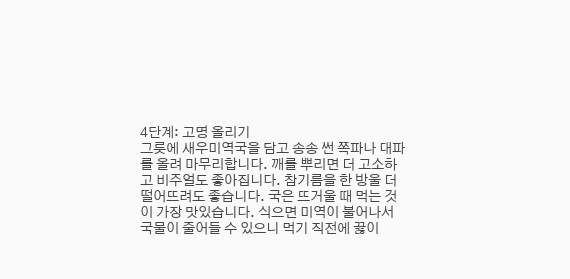4단계: 고명 올리기
그릇에 새우미역국을 담고 송송 썬 쪽파나 대파를 올려 마무리합니다. 깨를 뿌리면 더 고소하고 비주얼도 좋아집니다. 참기름을 한 방울 더 떨어뜨려도 좋습니다. 국은 뜨거울 때 먹는 것이 가장 맛있습니다. 식으면 미역이 불어나서 국물이 줄어들 수 있으니 먹기 직전에 끓이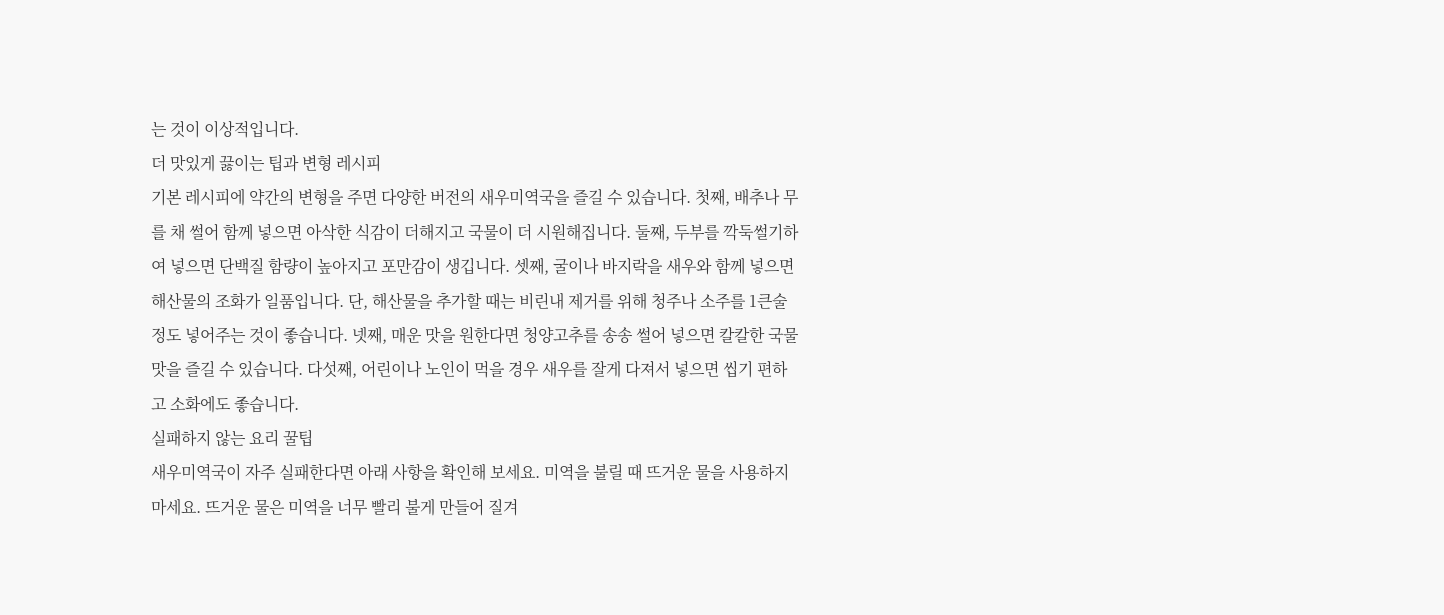는 것이 이상적입니다.
더 맛있게 끓이는 팁과 변형 레시피
기본 레시피에 약간의 변형을 주면 다양한 버전의 새우미역국을 즐길 수 있습니다. 첫째, 배추나 무를 채 썰어 함께 넣으면 아삭한 식감이 더해지고 국물이 더 시원해집니다. 둘째, 두부를 깍둑썰기하여 넣으면 단백질 함량이 높아지고 포만감이 생깁니다. 셋째, 굴이나 바지락을 새우와 함께 넣으면 해산물의 조화가 일품입니다. 단, 해산물을 추가할 때는 비린내 제거를 위해 청주나 소주를 1큰술 정도 넣어주는 것이 좋습니다. 넷째, 매운 맛을 원한다면 청양고추를 송송 썰어 넣으면 칼칼한 국물 맛을 즐길 수 있습니다. 다섯째, 어린이나 노인이 먹을 경우 새우를 잘게 다져서 넣으면 씹기 편하고 소화에도 좋습니다.
실패하지 않는 요리 꿀팁
새우미역국이 자주 실패한다면 아래 사항을 확인해 보세요. 미역을 불릴 때 뜨거운 물을 사용하지 마세요. 뜨거운 물은 미역을 너무 빨리 불게 만들어 질겨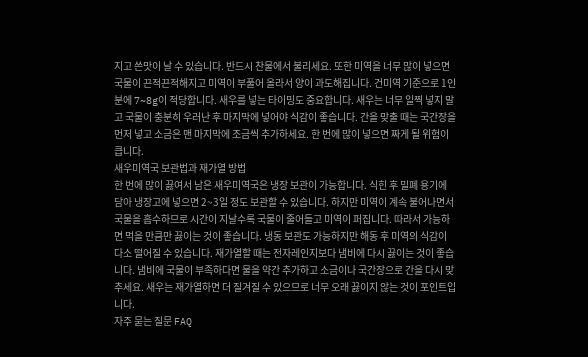지고 쓴맛이 날 수 있습니다. 반드시 찬물에서 불리세요. 또한 미역을 너무 많이 넣으면 국물이 끈적끈적해지고 미역이 부풀어 올라서 양이 과도해집니다. 건미역 기준으로 1인분에 7~8g이 적당합니다. 새우를 넣는 타이밍도 중요합니다. 새우는 너무 일찍 넣지 말고 국물이 충분히 우러난 후 마지막에 넣어야 식감이 좋습니다. 간을 맞출 때는 국간장을 먼저 넣고 소금은 맨 마지막에 조금씩 추가하세요. 한 번에 많이 넣으면 짜게 될 위험이 큽니다.
새우미역국 보관법과 재가열 방법
한 번에 많이 끓여서 남은 새우미역국은 냉장 보관이 가능합니다. 식힌 후 밀폐 용기에 담아 냉장고에 넣으면 2~3일 정도 보관할 수 있습니다. 하지만 미역이 계속 불어나면서 국물을 흡수하므로 시간이 지날수록 국물이 줄어들고 미역이 퍼집니다. 따라서 가능하면 먹을 만큼만 끓이는 것이 좋습니다. 냉동 보관도 가능하지만 해동 후 미역의 식감이 다소 떨어질 수 있습니다. 재가열할 때는 전자레인지보다 냄비에 다시 끓이는 것이 좋습니다. 냄비에 국물이 부족하다면 물을 약간 추가하고 소금이나 국간장으로 간을 다시 맞추세요. 새우는 재가열하면 더 질겨질 수 있으므로 너무 오래 끓이지 않는 것이 포인트입니다.
자주 묻는 질문 FAQ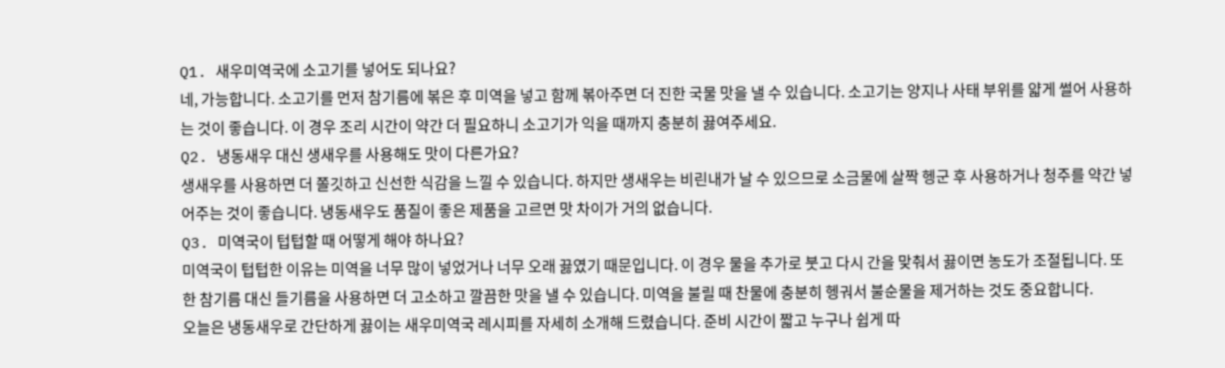Q1. 새우미역국에 소고기를 넣어도 되나요?
네, 가능합니다. 소고기를 먼저 참기름에 볶은 후 미역을 넣고 함께 볶아주면 더 진한 국물 맛을 낼 수 있습니다. 소고기는 양지나 사태 부위를 얇게 썰어 사용하는 것이 좋습니다. 이 경우 조리 시간이 약간 더 필요하니 소고기가 익을 때까지 충분히 끓여주세요.
Q2. 냉동새우 대신 생새우를 사용해도 맛이 다른가요?
생새우를 사용하면 더 쫄깃하고 신선한 식감을 느낄 수 있습니다. 하지만 생새우는 비린내가 날 수 있으므로 소금물에 살짝 헹군 후 사용하거나 청주를 약간 넣어주는 것이 좋습니다. 냉동새우도 품질이 좋은 제품을 고르면 맛 차이가 거의 없습니다.
Q3. 미역국이 텁텁할 때 어떻게 해야 하나요?
미역국이 텁텁한 이유는 미역을 너무 많이 넣었거나 너무 오래 끓였기 때문입니다. 이 경우 물을 추가로 붓고 다시 간을 맞춰서 끓이면 농도가 조절됩니다. 또한 참기름 대신 들기름을 사용하면 더 고소하고 깔끔한 맛을 낼 수 있습니다. 미역을 불릴 때 찬물에 충분히 헹궈서 불순물을 제거하는 것도 중요합니다.
오늘은 냉동새우로 간단하게 끓이는 새우미역국 레시피를 자세히 소개해 드렸습니다. 준비 시간이 짧고 누구나 쉽게 따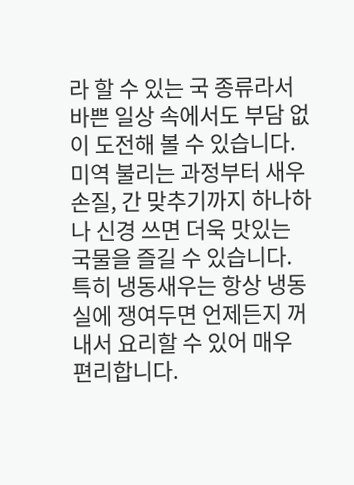라 할 수 있는 국 종류라서 바쁜 일상 속에서도 부담 없이 도전해 볼 수 있습니다. 미역 불리는 과정부터 새우 손질, 간 맞추기까지 하나하나 신경 쓰면 더욱 맛있는 국물을 즐길 수 있습니다. 특히 냉동새우는 항상 냉동실에 쟁여두면 언제든지 꺼내서 요리할 수 있어 매우 편리합니다.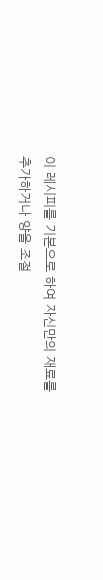이 레시피를 기본으로 하여 자신만의 재료를 추가하거나 양을 조절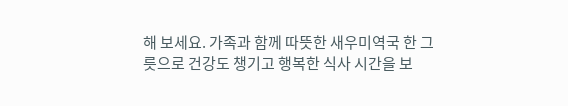해 보세요. 가족과 함께 따뜻한 새우미역국 한 그릇으로 건강도 챙기고 행복한 식사 시간을 보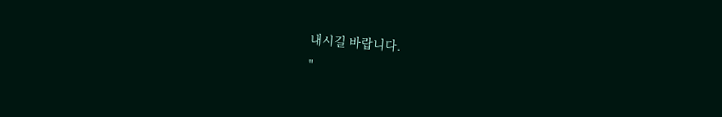내시길 바랍니다.
"